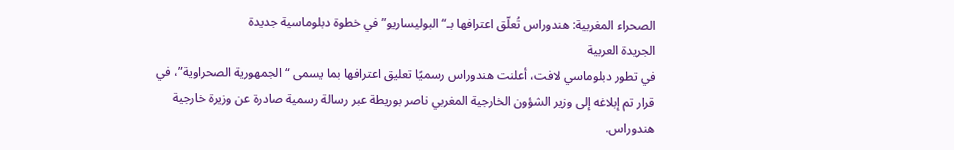الصحراء المغربية: هندوراس تُعلّق اعترافها بـ“البوليساريو” في خطوة دبلوماسية جديدة
الجريدة العربية
في تطور دبلوماسي لافت، أعلنت هندوراس رسميًا تعليق اعترافها بما يسمى “الجمهورية الصحراوية”، في قرار تم إبلاغه إلى وزير الشؤون الخارجية المغربي ناصر بوريطة عبر رسالة رسمية صادرة عن وزيرة خارجية هندوراس.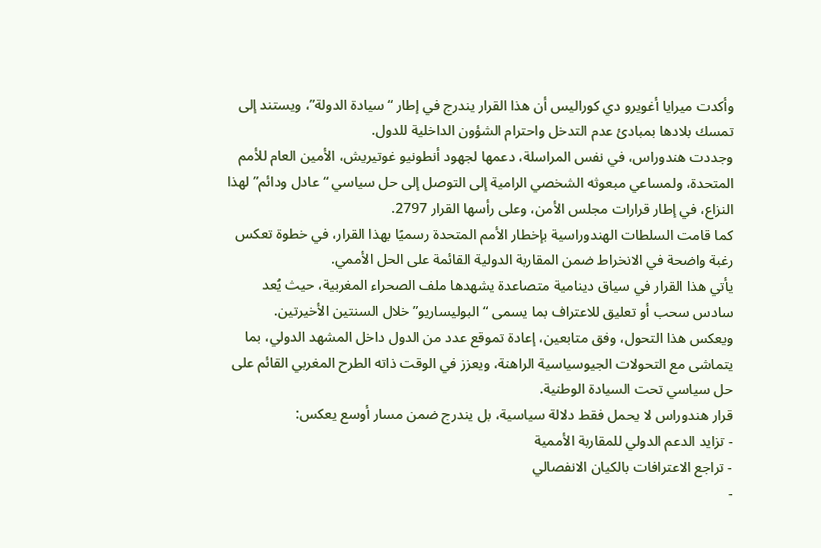وأكدت ميرايا أغويرو دي كوراليس أن هذا القرار يندرج في إطار “سيادة الدولة”، ويستند إلى تمسك بلادها بمبادئ عدم التدخل واحترام الشؤون الداخلية للدول.
وجددت هندوراس، في نفس المراسلة، دعمها لجهود أنطونيو غوتيريش، الأمين العام للأمم المتحدة، ولمساعي مبعوثه الشخصي الرامية إلى التوصل إلى حل سياسي “عادل ودائم” لهذا النزاع، في إطار قرارات مجلس الأمن، وعلى رأسها القرار 2797.
كما قامت السلطات الهندوراسية بإخطار الأمم المتحدة رسميًا بهذا القرار، في خطوة تعكس رغبة واضحة في الانخراط ضمن المقاربة الدولية القائمة على الحل الأممي.
يأتي هذا القرار في سياق دينامية متصاعدة يشهدها ملف الصحراء المغربية، حيث يُعد سادس سحب أو تعليق للاعتراف بما يسمى “البوليساريو” خلال السنتين الأخيرتين.
ويعكس هذا التحول، وفق متابعين، إعادة تموقع عدد من الدول داخل المشهد الدولي، بما يتماشى مع التحولات الجيوسياسية الراهنة، ويعزز في الوقت ذاته الطرح المغربي القائم على حل سياسي تحت السيادة الوطنية.
قرار هندوراس لا يحمل فقط دلالة سياسية، بل يندرج ضمن مسار أوسع يعكس:
- تزايد الدعم الدولي للمقاربة الأممية
- تراجع الاعترافات بالكيان الانفصالي
-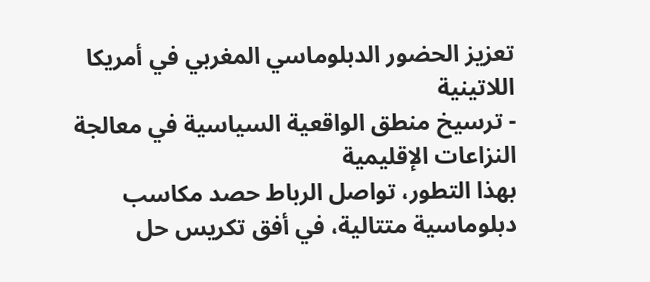تعزيز الحضور الدبلوماسي المغربي في أمريكا اللاتينية
- ترسيخ منطق الواقعية السياسية في معالجة النزاعات الإقليمية
بهذا التطور، تواصل الرباط حصد مكاسب دبلوماسية متتالية، في أفق تكريس حل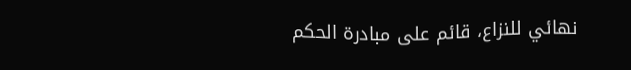نهائي للنزاع، قائم على مبادرة الحكم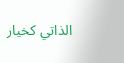الذاتي كخيار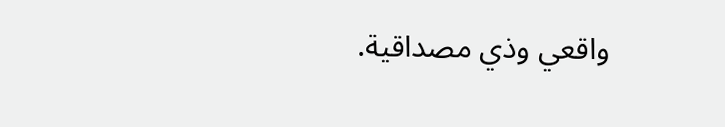واقعي وذي مصداقية.